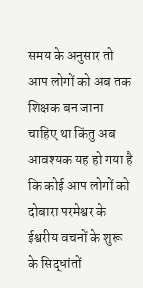समय के अनुसार तो आप लोगों को अब तक शिक्षक बन जाना चाहिए था किंतु अब आवश्यक यह हो गया है कि कोई आप लोगों को दोबारा परमेश्वर के ईश्वरीय वचनों के शुरू के सिद्धांतों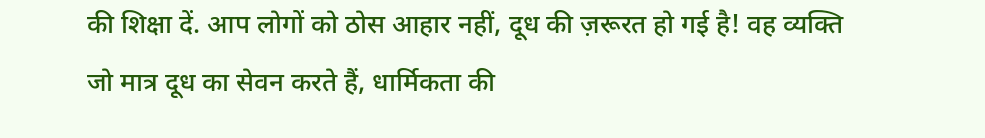की शिक्षा दें. आप लोगों को ठोस आहार नहीं, दूध की ज़रूरत हो गई है! वह व्यक्ति जो मात्र दूध का सेवन करते हैं, धार्मिकता की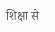शिक्षा से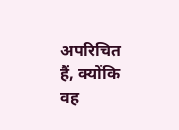अपरिचित हैं, क्योंकि वह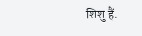शिशु हैं.